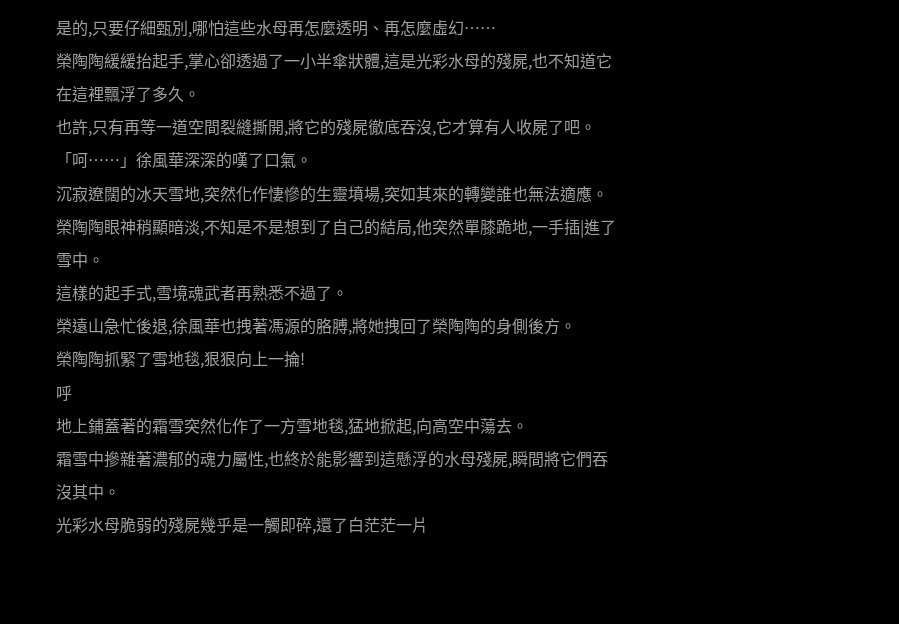是的,只要仔細甄別,哪怕這些水母再怎麼透明、再怎麼虛幻……
榮陶陶緩緩抬起手,掌心卻透過了一小半傘狀體,這是光彩水母的殘屍,也不知道它在這裡飄浮了多久。
也許,只有再等一道空間裂縫撕開,將它的殘屍徹底吞沒,它才算有人收屍了吧。
「呵……」徐風華深深的嘆了口氣。
沉寂遼闊的冰天雪地,突然化作悽慘的生靈墳場,突如其來的轉變誰也無法適應。
榮陶陶眼神稍顯暗淡,不知是不是想到了自己的結局,他突然單膝跪地,一手插|進了雪中。
這樣的起手式,雪境魂武者再熟悉不過了。
榮遠山急忙後退,徐風華也拽著馮源的胳膊,將她拽回了榮陶陶的身側後方。
榮陶陶抓緊了雪地毯,狠狠向上一掄!
呼
地上鋪蓋著的霜雪突然化作了一方雪地毯,猛地掀起,向高空中蕩去。
霜雪中摻雜著濃郁的魂力屬性,也終於能影響到這懸浮的水母殘屍,瞬間將它們吞沒其中。
光彩水母脆弱的殘屍幾乎是一觸即碎,還了白茫茫一片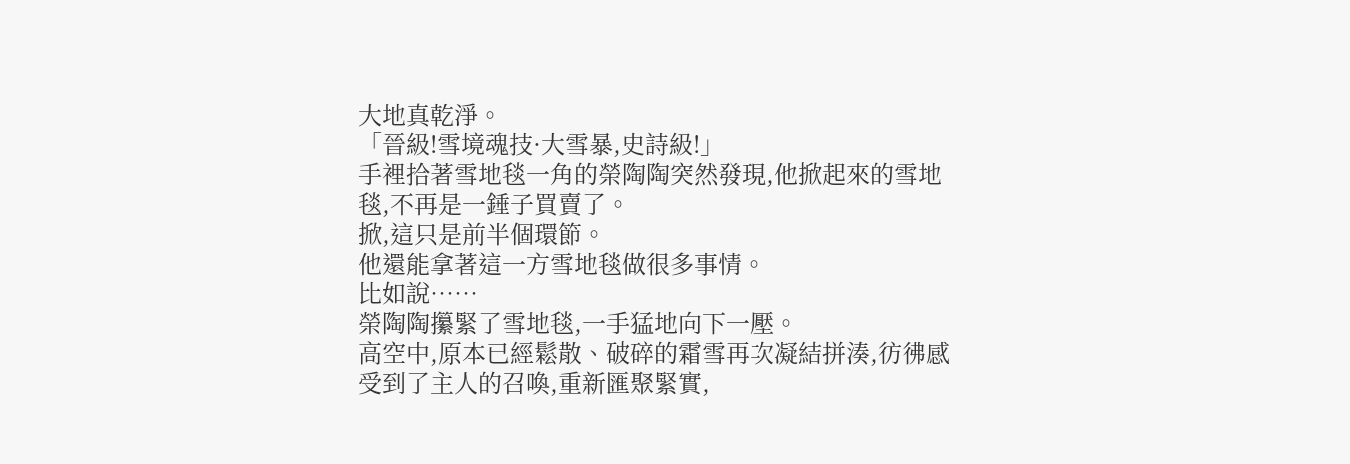大地真乾淨。
「晉級!雪境魂技·大雪暴,史詩級!」
手裡拾著雪地毯一角的榮陶陶突然發現,他掀起來的雪地毯,不再是一錘子買賣了。
掀,這只是前半個環節。
他還能拿著這一方雪地毯做很多事情。
比如說……
榮陶陶攥緊了雪地毯,一手猛地向下一壓。
高空中,原本已經鬆散、破碎的霜雪再次凝結拼湊,彷彿感受到了主人的召喚,重新匯聚緊實,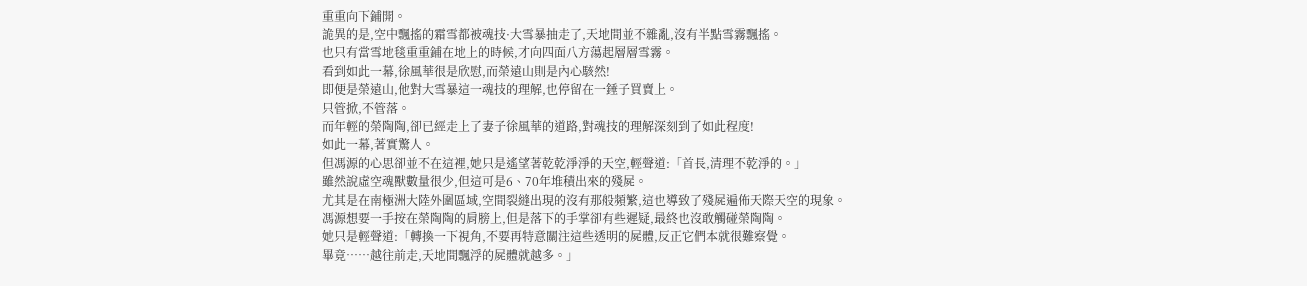重重向下鋪開。
詭異的是,空中飄搖的霜雪都被魂技·大雪暴抽走了,天地間並不雜亂,沒有半點雪霧飄搖。
也只有當雪地毯重重鋪在地上的時候,才向四面八方蕩起層層雪霧。
看到如此一幕,徐風華很是欣慰,而榮遠山則是內心駭然!
即便是榮遠山,他對大雪暴這一魂技的理解,也停留在一錘子買賣上。
只管掀,不管落。
而年輕的榮陶陶,卻已經走上了妻子徐風華的道路,對魂技的理解深刻到了如此程度!
如此一幕,著實驚人。
但馮源的心思卻並不在這裡,她只是遙望著乾乾淨淨的天空,輕聲道:「首長,清理不乾淨的。」
雖然說虛空魂獸數量很少,但這可是6、70年堆積出來的殘屍。
尤其是在南極洲大陸外圍區域,空間裂縫出現的沒有那般頻繁,這也導致了殘屍遍佈天際天空的現象。
馮源想要一手按在榮陶陶的肩膀上,但是落下的手掌卻有些遲疑,最終也沒敢觸碰榮陶陶。
她只是輕聲道:「轉換一下視角,不要再特意關注這些透明的屍體,反正它們本就很難察覺。
畢竟……越往前走,天地間飄浮的屍體就越多。」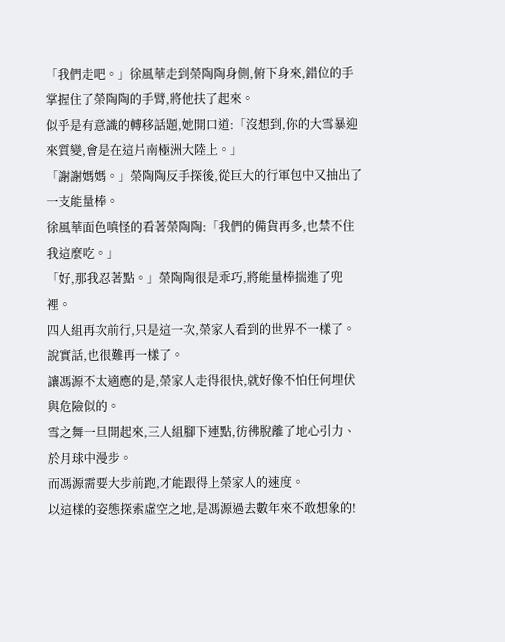「我們走吧。」徐風華走到榮陶陶身側,俯下身來,錯位的手掌握住了榮陶陶的手臂,將他扶了起來。
似乎是有意識的轉移話題,她開口道:「沒想到,你的大雪暴迎來質變,會是在這片南極洲大陸上。」
「謝謝媽媽。」榮陶陶反手探後,從巨大的行軍包中又抽出了一支能量棒。
徐風華面色嗔怪的看著榮陶陶:「我們的備貨再多,也禁不住我這麼吃。」
「好,那我忍著點。」榮陶陶很是乖巧,將能量棒揣進了兜裡。
四人組再次前行,只是這一次,榮家人看到的世界不一樣了。
說實話,也很難再一樣了。
讓馮源不太適應的是,榮家人走得很快,就好像不怕任何埋伏與危險似的。
雪之舞一旦開起來,三人組腳下連點,彷彿脫離了地心引力、於月球中漫步。
而馮源需要大步前跑,才能跟得上榮家人的速度。
以這樣的姿態探索虛空之地,是馮源過去數年來不敢想象的!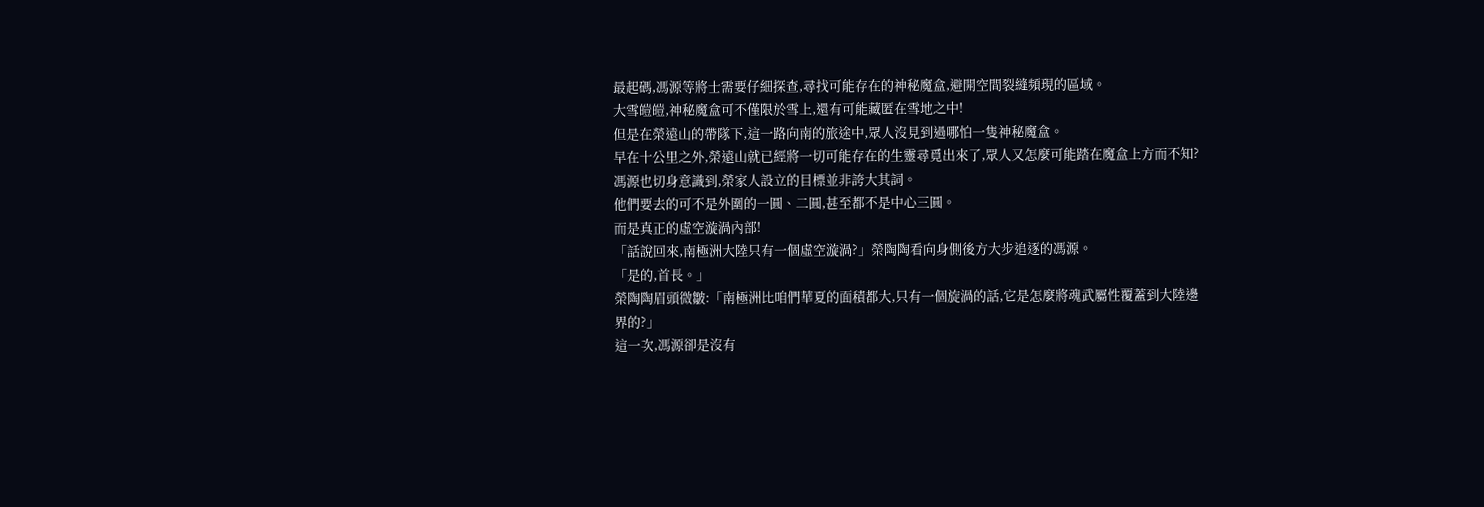最起碼,馮源等將士需要仔細探查,尋找可能存在的神秘魔盒,避開空間裂縫頻現的區域。
大雪皚皚,神秘魔盒可不僅限於雪上,還有可能藏匿在雪地之中!
但是在榮遠山的帶隊下,這一路向南的旅途中,眾人沒見到過哪怕一隻神秘魔盒。
早在十公里之外,榮遠山就已經將一切可能存在的生靈尋覓出來了,眾人又怎麼可能踏在魔盒上方而不知?
馮源也切身意識到,榮家人設立的目標並非誇大其詞。
他們要去的可不是外圍的一圓、二圓,甚至都不是中心三圓。
而是真正的虛空漩渦內部!
「話說回來,南極洲大陸只有一個虛空漩渦?」榮陶陶看向身側後方大步追逐的馮源。
「是的,首長。」
榮陶陶眉頭微皺:「南極洲比咱們華夏的面積都大,只有一個旋渦的話,它是怎麼將魂武屬性覆蓋到大陸邊界的?」
這一次,馮源卻是沒有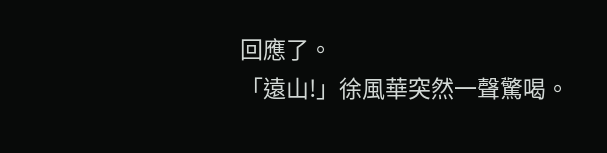回應了。
「遠山!」徐風華突然一聲驚喝。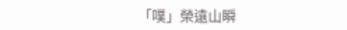「噗」榮遠山瞬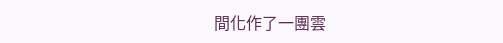間化作了一團雲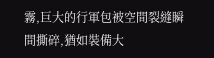霧,巨大的行軍包被空間裂縫瞬間撕碎,猶如裝備大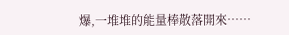爆,一堆堆的能量棒散落開來……